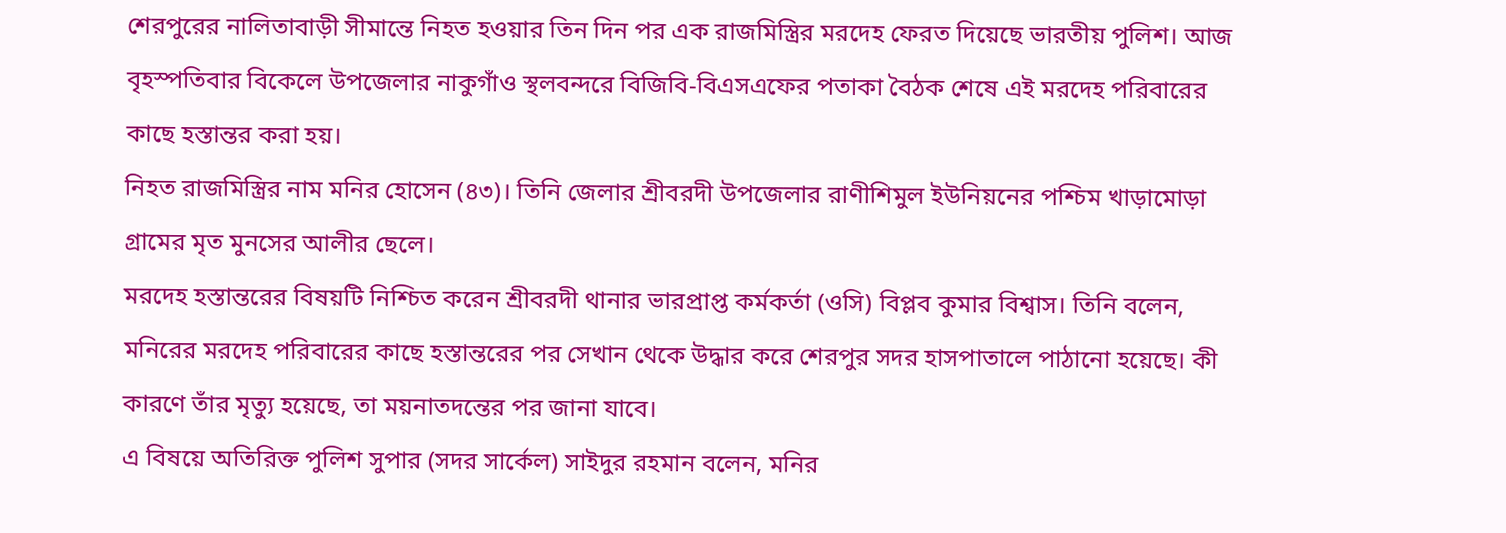শেরপুরের নালিতাবাড়ী সীমান্তে নিহত হওয়ার তিন দিন পর এক রাজমিস্ত্রির মরদেহ ফেরত দিয়েছে ভারতীয় পুলিশ। আজ বৃহস্পতিবার বিকেলে উপজেলার নাকুগাঁও স্থলবন্দরে বিজিবি-বিএসএফের পতাকা বৈঠক শেষে এই মরদেহ পরিবারের কাছে হস্তান্তর করা হয়।
নিহত রাজমিস্ত্রির নাম মনির হোসেন (৪৩)। তিনি জেলার শ্রীবরদী উপজেলার রাণীশিমুল ইউনিয়নের পশ্চিম খাড়ামোড়া গ্রামের মৃত মুনসের আলীর ছেলে।
মরদেহ হস্তান্তরের বিষয়টি নিশ্চিত করেন শ্রীবরদী থানার ভারপ্রাপ্ত কর্মকর্তা (ওসি) বিপ্লব কুমার বিশ্বাস। তিনি বলেন, মনিরের মরদেহ পরিবারের কাছে হস্তান্তরের পর সেখান থেকে উদ্ধার করে শেরপুর সদর হাসপাতালে পাঠানো হয়েছে। কী কারণে তাঁর মৃত্যু হয়েছে, তা ময়নাতদন্তের পর জানা যাবে।
এ বিষয়ে অতিরিক্ত পুলিশ সুপার (সদর সার্কেল) সাইদুর রহমান বলেন, মনির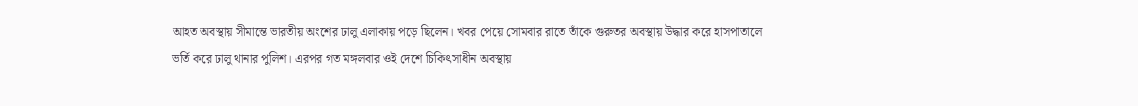আহত অবস্থায় সীমান্তে ভারতীয় অংশের ঢালু এলাকায় পড়ে ছিলেন। খবর পেয়ে সোমবার রাতে তাঁকে গুরুতর অবস্থায় উদ্ধার করে হাসপাতালে ভর্তি করে ঢালু থানার পুলিশ। এরপর গত মঙ্গলবার ওই দেশে চিকিৎসাধীন অবস্থায়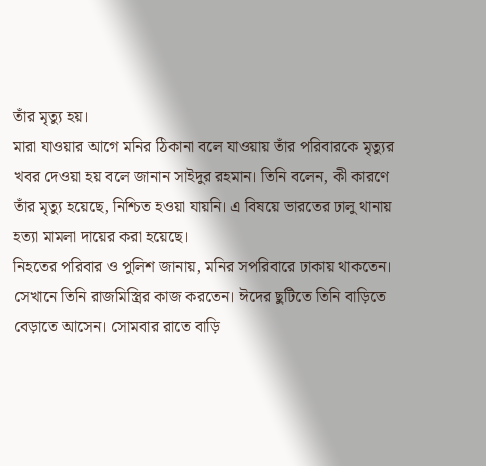তাঁর মৃত্যু হয়।
মারা যাওয়ার আগে মনির ঠিকানা বলে যাওয়ায় তাঁর পরিবারকে মৃত্যুর খবর দেওয়া হয় বলে জানান সাইদুর রহমান। তিনি বলেন, কী কারণে তাঁর মৃত্যু হয়েছে, নিশ্চিত হওয়া যায়নি। এ বিষয়ে ভারতের ঢালু থানায় হত্যা মামলা দায়ের করা হয়েছে।
নিহতের পরিবার ও পুলিশ জানায়, মনির সপরিবারে ঢাকায় থাকতেন। সেখানে তিনি রাজমিস্ত্রির কাজ করতেন। ঈদের ছুটিতে তিনি বাড়িতে বেড়াতে আসেন। সোমবার রাতে বাড়ি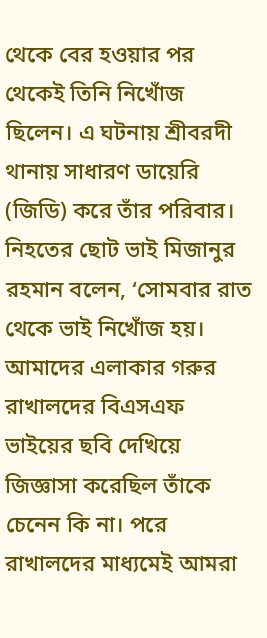থেকে বের হওয়ার পর থেকেই তিনি নিখোঁজ ছিলেন। এ ঘটনায় শ্রীবরদী থানায় সাধারণ ডায়েরি (জিডি) করে তাঁর পরিবার।
নিহতের ছোট ভাই মিজানুর রহমান বলেন, ‘সোমবার রাত থেকে ভাই নিখোঁজ হয়। আমাদের এলাকার গরুর রাখালদের বিএসএফ ভাইয়ের ছবি দেখিয়ে জিজ্ঞাসা করেছিল তাঁকে চেনেন কি না। পরে রাখালদের মাধ্যমেই আমরা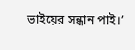ভাইয়ের সন্ধান পাই।’